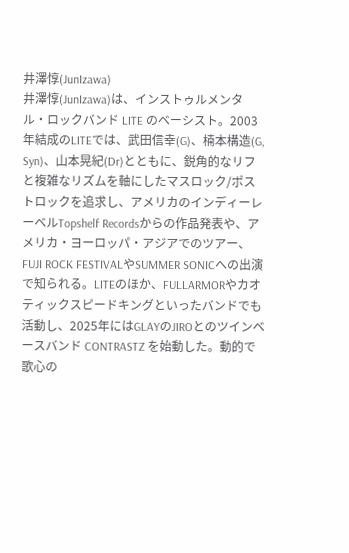井澤惇(JunIzawa)
井澤惇(JunIzawa)は、インストゥルメンタル・ロックバンド LITE のベーシスト。2003年結成のLITEでは、武田信幸(G)、楠本構造(G, Syn)、山本晃紀(Dr)とともに、鋭角的なリフと複雑なリズムを軸にしたマスロック/ポストロックを追求し、アメリカのインディーレーベルTopshelf Recordsからの作品発表や、アメリカ・ヨーロッパ・アジアでのツアー、FUJI ROCK FESTIVALやSUMMER SONICへの出演で知られる。LITEのほか、FULLARMORやカオティックスピードキングといったバンドでも活動し、2025年にはGLAYのJIROとのツインベースバンド CONTRASTZ を始動した。動的で歌心の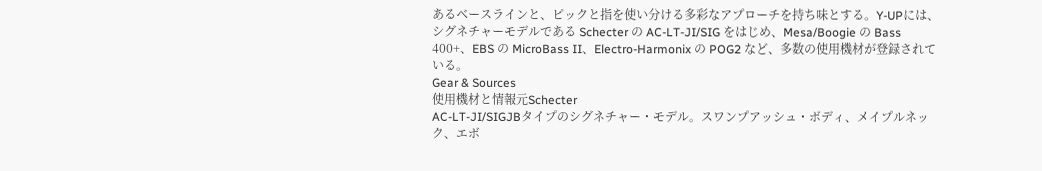あるベースラインと、ピックと指を使い分ける多彩なアプローチを持ち味とする。Y-UPには、シグネチャーモデルである Schecter の AC-LT-JI/SIG をはじめ、Mesa/Boogie の Bass 400+、EBS の MicroBass II、Electro-Harmonix の POG2 など、多数の使用機材が登録されている。
Gear & Sources
使用機材と情報元Schecter
AC-LT-JI/SIGJBタイプのシグネチャー・モデル。スワンプアッシュ・ボディ、メイプルネック、エボ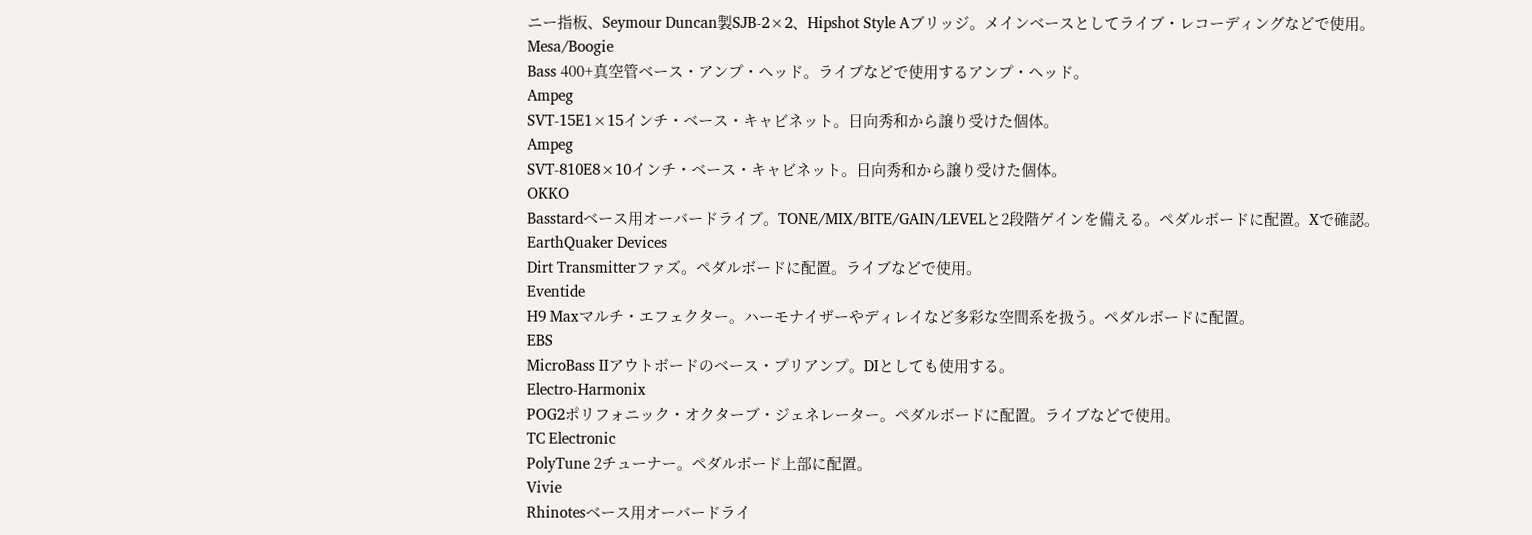ニー指板、Seymour Duncan製SJB-2×2、Hipshot Style Aブリッジ。メインベースとしてライブ・レコーディングなどで使用。
Mesa/Boogie
Bass 400+真空管ベース・アンプ・ヘッド。ライブなどで使用するアンプ・ヘッド。
Ampeg
SVT-15E1×15インチ・ベース・キャビネット。日向秀和から譲り受けた個体。
Ampeg
SVT-810E8×10インチ・ベース・キャビネット。日向秀和から譲り受けた個体。
OKKO
Basstardベース用オーバードライブ。TONE/MIX/BITE/GAIN/LEVELと2段階ゲインを備える。ペダルボードに配置。Xで確認。
EarthQuaker Devices
Dirt Transmitterファズ。ペダルボードに配置。ライブなどで使用。
Eventide
H9 Maxマルチ・エフェクター。ハーモナイザーやディレイなど多彩な空間系を扱う。ペダルボードに配置。
EBS
MicroBass IIアウトボードのベース・プリアンプ。DIとしても使用する。
Electro-Harmonix
POG2ポリフォニック・オクターブ・ジェネレーター。ペダルボードに配置。ライブなどで使用。
TC Electronic
PolyTune 2チューナー。ペダルボード上部に配置。
Vivie
Rhinotesベース用オーバードライ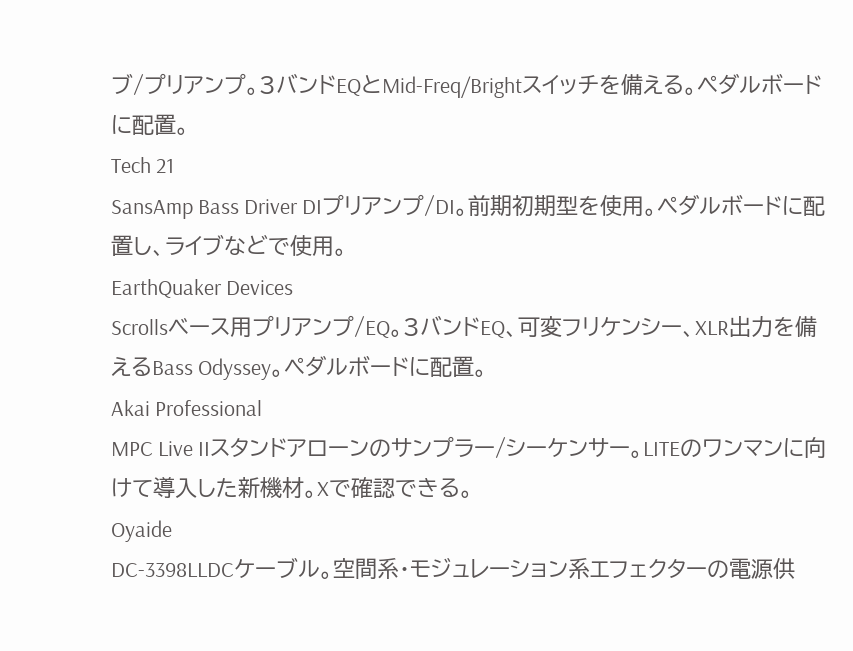ブ/プリアンプ。3バンドEQとMid-Freq/Brightスイッチを備える。ペダルボードに配置。
Tech 21
SansAmp Bass Driver DIプリアンプ/DI。前期初期型を使用。ペダルボードに配置し、ライブなどで使用。
EarthQuaker Devices
Scrollsベース用プリアンプ/EQ。3バンドEQ、可変フリケンシー、XLR出力を備えるBass Odyssey。ペダルボードに配置。
Akai Professional
MPC Live IIスタンドアローンのサンプラー/シーケンサー。LITEのワンマンに向けて導入した新機材。Xで確認できる。
Oyaide
DC-3398LLDCケーブル。空間系・モジュレーション系エフェクターの電源供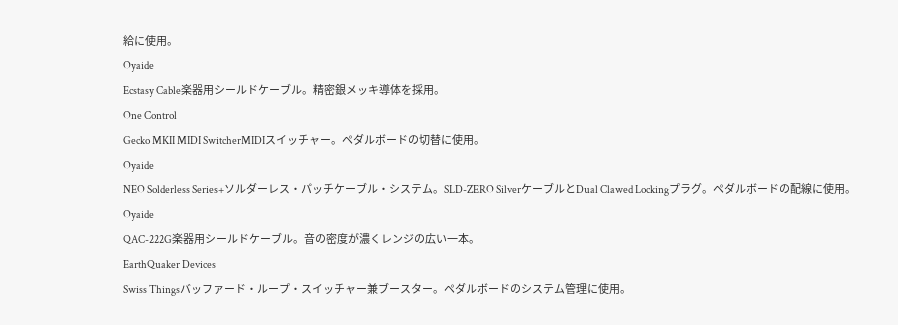給に使用。
Oyaide
Ecstasy Cable楽器用シールドケーブル。精密銀メッキ導体を採用。
One Control
Gecko MKII MIDI SwitcherMIDIスイッチャー。ペダルボードの切替に使用。
Oyaide
NEO Solderless Series+ソルダーレス・パッチケーブル・システム。SLD-ZERO SilverケーブルとDual Clawed Lockingプラグ。ペダルボードの配線に使用。
Oyaide
QAC-222G楽器用シールドケーブル。音の密度が濃くレンジの広い一本。
EarthQuaker Devices
Swiss Thingsバッファード・ループ・スイッチャー兼ブースター。ペダルボードのシステム管理に使用。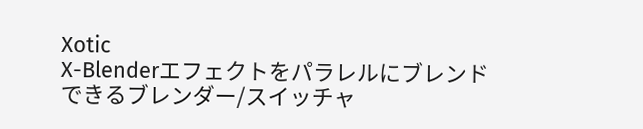Xotic
X-Blenderエフェクトをパラレルにブレンドできるブレンダー/スイッチャ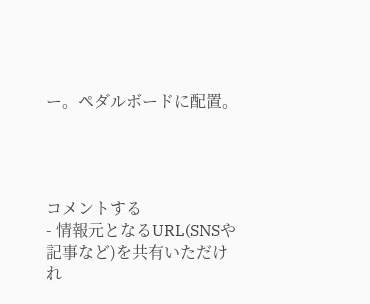ー。ペダルボードに配置。




コメントする
- 情報元となるURL(SNSや記事など)を共有いただけれ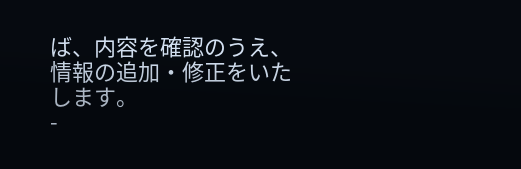ば、内容を確認のうえ、情報の追加・修正をいたします。
-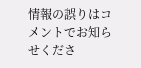情報の誤りはコメントでお知らせくださ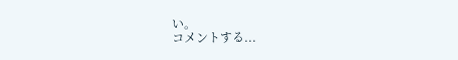い。
コメントする...